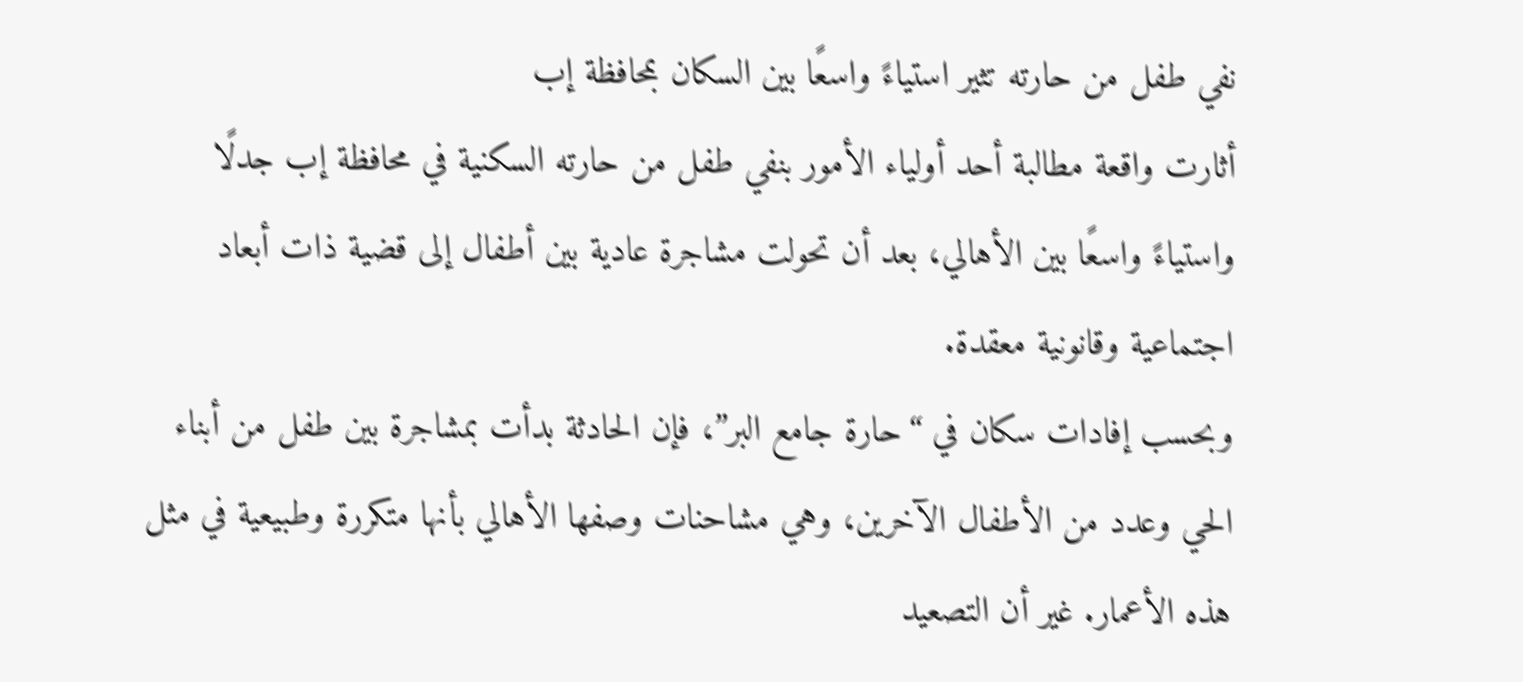نفي طفل من حارته تثير استياءً واسعًا بين السكان بمحافظة إب
أثارت واقعة مطالبة أحد أولياء الأمور بنفي طفل من حارته السكنية في محافظة إب جدلًا واستياءً واسعًا بين الأهالي، بعد أن تحولت مشاجرة عادية بين أطفال إلى قضية ذات أبعاد اجتماعية وقانونية معقدة.
وبحسب إفادات سكان في “حارة جامع البر”، فإن الحادثة بدأت بمشاجرة بين طفل من أبناء الحي وعدد من الأطفال الآخرين، وهي مشاحنات وصفها الأهالي بأنها متكررة وطبيعية في مثل هذه الأعمار. غير أن التصعيد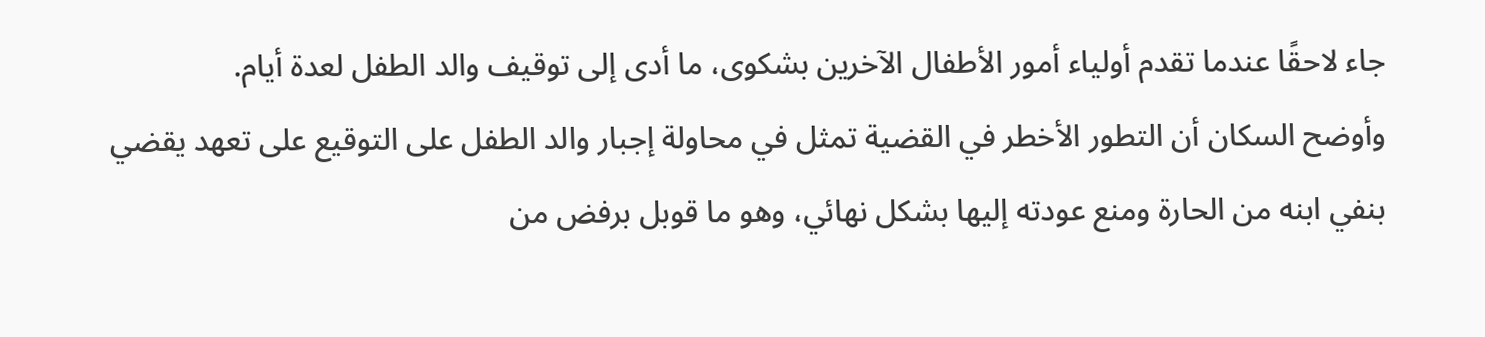جاء لاحقًا عندما تقدم أولياء أمور الأطفال الآخرين بشكوى، ما أدى إلى توقيف والد الطفل لعدة أيام.
وأوضح السكان أن التطور الأخطر في القضية تمثل في محاولة إجبار والد الطفل على التوقيع على تعهد يقضي بنفي ابنه من الحارة ومنع عودته إليها بشكل نهائي، وهو ما قوبل برفض من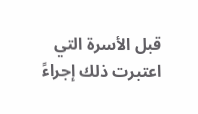قبل الأسرة التي اعتبرت ذلك إجراءً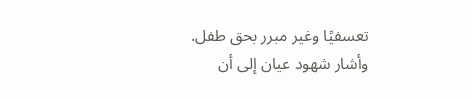تعسفيًا وغير مبرر بحق طفل.
وأشار شهود عيان إلى أن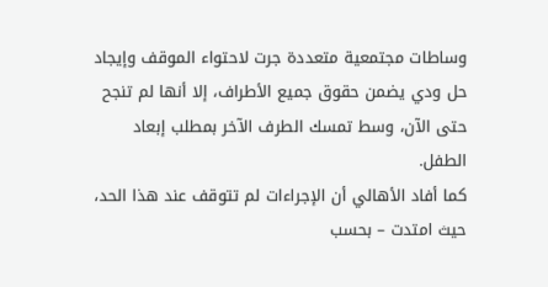وساطات مجتمعية متعددة جرت لاحتواء الموقف وإيجاد حل ودي يضمن حقوق جميع الأطراف، إلا أنها لم تنجح حتى الآن، وسط تمسك الطرف الآخر بمطلب إبعاد الطفل.
كما أفاد الأهالي أن الإجراءات لم تتوقف عند هذا الحد، حيث امتدت – بحسب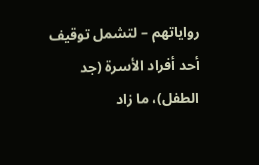رواياتهم – لتشمل توقيف أحد أفراد الأسرة (جد الطفل)، ما زاد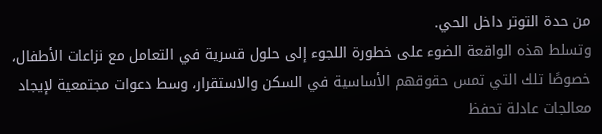من حدة التوتر داخل الحي.
وتسلط هذه الواقعة الضوء على خطورة اللجوء إلى حلول قسرية في التعامل مع نزاعات الأطفال، خصوصًا تلك التي تمس حقوقهم الأساسية في السكن والاستقرار، وسط دعوات مجتمعية لإيجاد معالجات عادلة تحفظ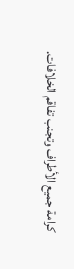كرامة جميع الأطراف وتجنب تفاقم الخلافات.